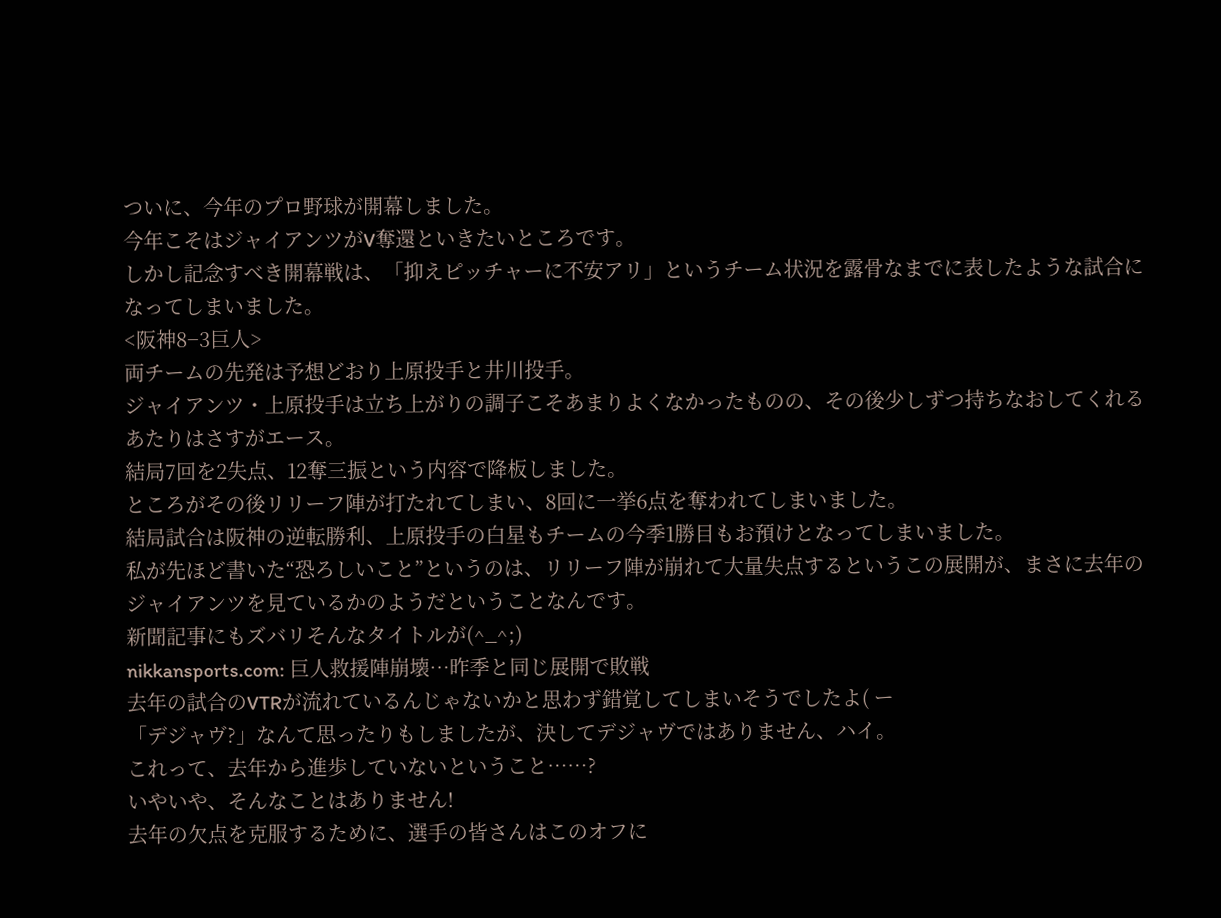ついに、今年のプロ野球が開幕しました。
今年こそはジャイアンツがV奪還といきたいところです。
しかし記念すべき開幕戦は、「抑えピッチャーに不安アリ」というチーム状況を露骨なまでに表したような試合になってしまいました。
<阪神8−3巨人>
両チームの先発は予想どおり上原投手と井川投手。
ジャイアンツ・上原投手は立ち上がりの調子こそあまりよくなかったものの、その後少しずつ持ちなおしてくれるあたりはさすがエース。
結局7回を2失点、12奪三振という内容で降板しました。
ところがその後リリーフ陣が打たれてしまい、8回に一挙6点を奪われてしまいました。
結局試合は阪神の逆転勝利、上原投手の白星もチームの今季1勝目もお預けとなってしまいました。
私が先ほど書いた“恐ろしいこと”というのは、リリーフ陣が崩れて大量失点するというこの展開が、まさに去年のジャイアンツを見ているかのようだということなんです。
新聞記事にもズバリそんなタイトルが(^_^;)
nikkansports.com: 巨人救援陣崩壊…昨季と同じ展開で敗戦
去年の試合のVTRが流れているんじゃないかと思わず錯覚してしまいそうでしたよ( ー
「デジャヴ?」なんて思ったりもしましたが、決してデジャヴではありません、ハイ。
これって、去年から進歩していないということ……?
いやいや、そんなことはありません!
去年の欠点を克服するために、選手の皆さんはこのオフに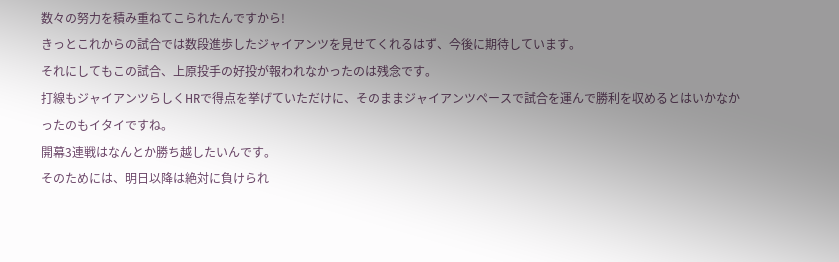数々の努力を積み重ねてこられたんですから!
きっとこれからの試合では数段進歩したジャイアンツを見せてくれるはず、今後に期待しています。
それにしてもこの試合、上原投手の好投が報われなかったのは残念です。
打線もジャイアンツらしくHRで得点を挙げていただけに、そのままジャイアンツペースで試合を運んで勝利を収めるとはいかなかったのもイタイですね。
開幕3連戦はなんとか勝ち越したいんです。
そのためには、明日以降は絶対に負けられ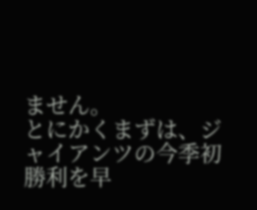ません。
とにかくまずは、ジャイアンツの今季初勝利を早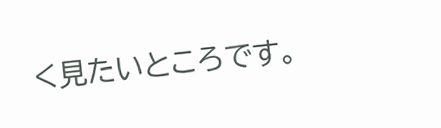く見たいところです。